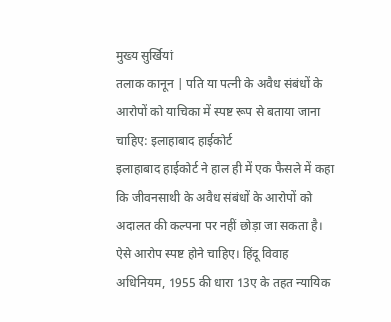मुख्य सुर्खियां
तलाक कानून | पति या पत्नी के अवैध संबंधों के आरोपों को याचिका में स्पष्ट रूप से बताया जाना चाहिए: इलाहाबाद हाईकोर्ट
इलाहाबाद हाईकोर्ट ने हाल ही में एक फैसले में कहा कि जीवनसाथी के अवैध संबंधों के आरोपों को अदालत की कल्पना पर नहीं छोड़ा जा सकता है। ऐसे आरोप स्पष्ट होने चाहिए। हिंदू विवाह अधिनियम, 1955 की धारा 13ए के तहत न्यायिक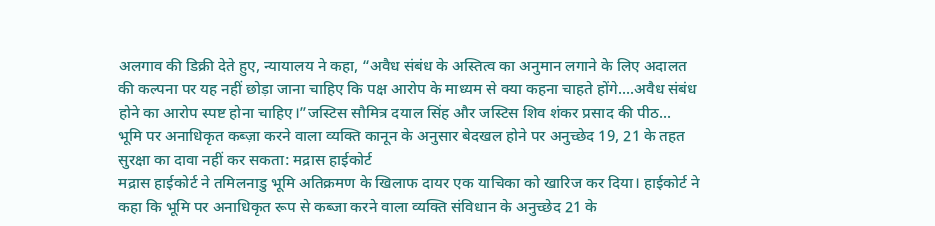अलगाव की डिक्री देते हुए, न्यायालय ने कहा, “अवैध संबंध के अस्तित्व का अनुमान लगाने के लिए अदालत की कल्पना पर यह नहीं छोड़ा जाना चाहिए कि पक्ष आरोप के माध्यम से क्या कहना चाहते होंगे....अवैध संबंध होने का आरोप स्पष्ट होना चाहिए।”जस्टिस सौमित्र दयाल सिंह और जस्टिस शिव शंकर प्रसाद की पीठ...
भूमि पर अनाधिकृत कब्ज़ा करने वाला व्यक्ति कानून के अनुसार बेदखल होने पर अनुच्छेद 19, 21 के तहत सुरक्षा का दावा नहीं कर सकता: मद्रास हाईकोर्ट
मद्रास हाईकोर्ट ने तमिलनाडु भूमि अतिक्रमण के खिलाफ दायर एक याचिका को खारिज कर दिया। हाईकोर्ट ने कहा कि भूमि पर अनाधिकृत रूप से कब्जा करने वाला व्यक्ति संविधान के अनुच्छेद 21 के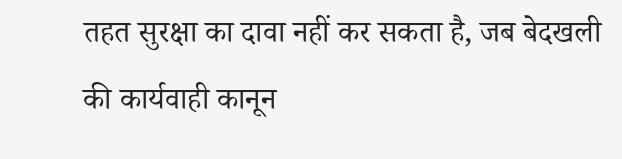तहत सुरक्षा का दावा नहीं कर सकता है, जब बेदखली की कार्यवाही कानून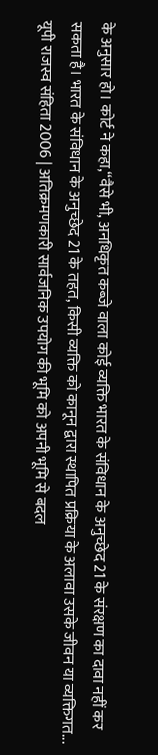के अनुसार हो। कोर्ट ने कहा,“वैसे भी, अनधिकृत कब्जे वाला कोई व्यक्ति भारत के संविधान के अनुच्छेद 21 के संरक्षण का दावा नहीं कर सकता है। भारत के संविधान के अनुच्छेद 21 के तहत, किसी व्यक्ति को कानून द्वारा स्थापित प्रक्रिया के अलावा उसके जीवन या व्यक्तिगत...
यूपी राजस्व संहिता 2006 | अतिक्रमणकारी सार्वजनिक उपयोग की भूमि को अपनी भूमि से बदल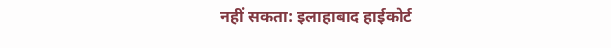नहीं सकता: इलाहाबाद हाईकोर्ट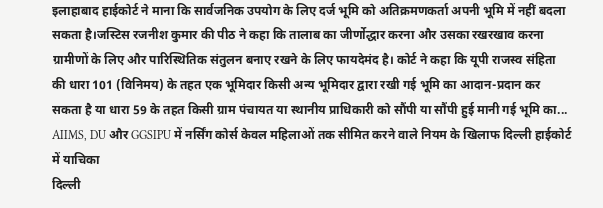इलाहाबाद हाईकोर्ट ने माना कि सार्वजनिक उपयोग के लिए दर्ज भूमि को अतिक्रमणकर्ता अपनी भूमि में नहीं बदला सकता है।जस्टिस रजनीश कुमार की पीठ ने कहा कि तालाब का जीर्णोद्धार करना और उसका रखरखाव करना ग्रामीणों के लिए और पारिस्थितिक संतुलन बनाए रखने के लिए फायदेमंद है। कोर्ट ने कहा कि यूपी राजस्व संहिता की धारा 101 (विनिमय) के तहत एक भूमिदार किसी अन्य भूमिदार द्वारा रखी गई भूमि का आदान-प्रदान कर सकता है या धारा 59 के तहत किसी ग्राम पंचायत या स्थानीय प्राधिकारी को सौंपी या सौंपी हुई मानी गई भूमि का...
AIIMS, DU और GGSIPU में नर्सिंग कोर्स केवल महिलाओं तक सीमित करने वाले नियम के खिलाफ दिल्ली हाईकोर्ट में याचिका
दिल्ली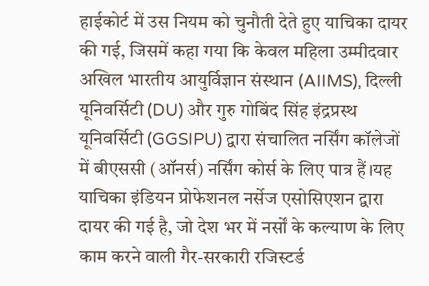हाईकोर्ट में उस नियम को चुनौती देते हुए याचिका दायर की गई, जिसमें कहा गया कि केवल महिला उम्मीदवार अखिल भारतीय आयुर्विज्ञान संस्थान (AIIMS), दिल्ली यूनिवर्सिटी (DU) और गुरु गोबिंद सिंह इंद्रप्रस्थ यूनिवर्सिटी (GGSIPU) द्वारा संचालित नर्सिंग कॉलेजों में बीएससी (ऑनर्स) नर्सिंग कोर्स के लिए पात्र हैं।यह याचिका इंडियन प्रोफेशनल नर्सेज एसोसिएशन द्वारा दायर की गई है, जो देश भर में नर्सों के कल्याण के लिए काम करने वाली गैर-सरकारी रजिस्टर्ड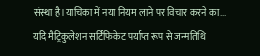संस्था है।याचिका में नया नियम लाने पर विचार करने का...
यदि मैट्रिकुलेशन सर्टिफिकेट पर्याप्त रूप से जन्मतिथि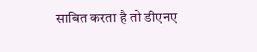साबित करता है तो डीएनए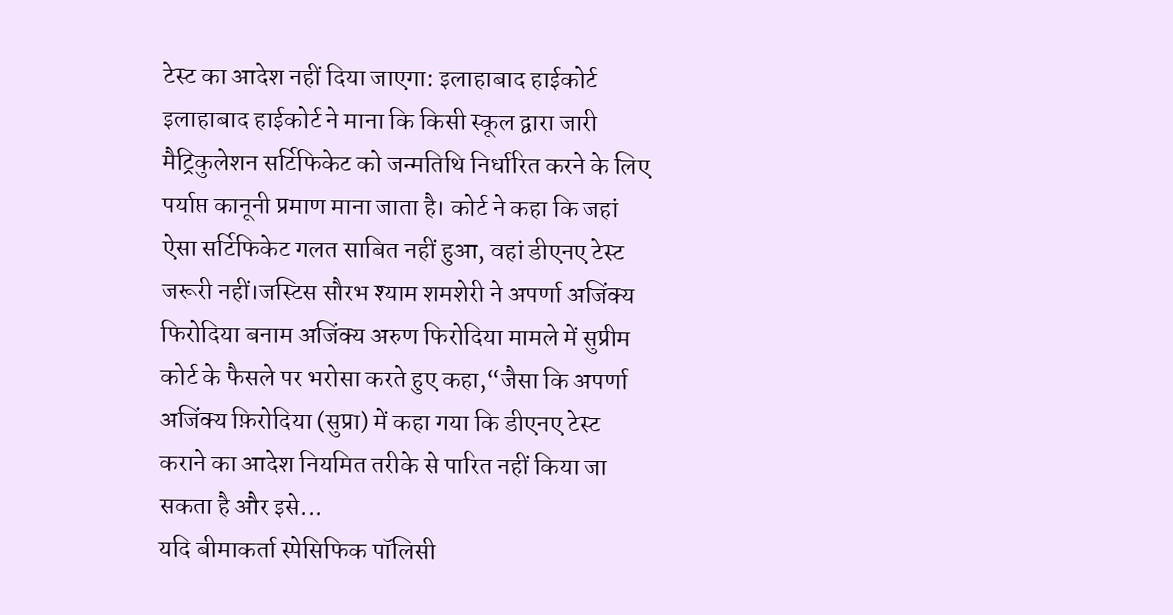टेस्ट का आदेश नहीं दिया जाएगा: इलाहाबाद हाईकोर्ट
इलाहाबाद हाईकोर्ट ने माना कि किसी स्कूल द्वारा जारी मैट्रिकुलेशन सर्टिफिकेट को जन्मतिथि निर्धारित करने के लिए पर्याप्त कानूनी प्रमाण माना जाता है। कोर्ट ने कहा कि जहां ऐसा सर्टिफिकेट गलत साबित नहीं हुआ, वहां डीएनए टेस्ट जरूरी नहीं।जस्टिस सौरभ श्याम शमशेरी ने अपर्णा अजिंक्य फिरोदिया बनाम अजिंक्य अरुण फिरोदिया मामले में सुप्रीम कोर्ट के फैसले पर भरोसा करते हुए कहा,“जैसा कि अपर्णा अजिंक्य फ़िरोदिया (सुप्रा) में कहा गया कि डीएनए टेस्ट कराने का आदेश नियमित तरीके से पारित नहीं किया जा सकता है और इसे...
यदि बीमाकर्ता स्पेसिफिक पॉलिसी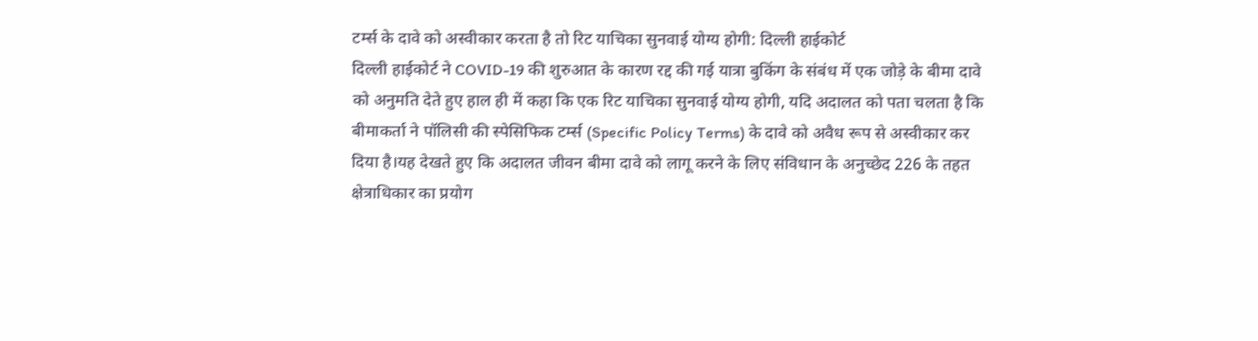टर्म्स के दावे को अस्वीकार करता है तो रिट याचिका सुनवाई योग्य होगी: दिल्ली हाईकोर्ट
दिल्ली हाईकोर्ट ने COVID-19 की शुरुआत के कारण रद्द की गई यात्रा बुकिंग के संबंध में एक जोड़े के बीमा दावे को अनुमति देते हुए हाल ही में कहा कि एक रिट याचिका सुनवाई योग्य होगी, यदि अदालत को पता चलता है कि बीमाकर्ता ने पॉलिसी की स्पेसिफिक टर्म्स (Specific Policy Terms) के दावे को अवैध रूप से अस्वीकार कर दिया है।यह देखते हुए कि अदालत जीवन बीमा दावे को लागू करने के लिए संविधान के अनुच्छेद 226 के तहत क्षेत्राधिकार का प्रयोग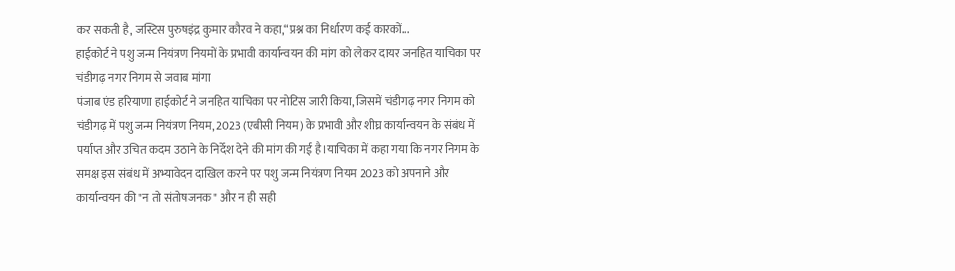कर सकती है, जस्टिस पुरुषइंद्र कुमार कौरव ने कहा,“प्रश्न का निर्धारण कई कारकों...
हाईकोर्ट ने पशु जन्म नियंत्रण नियमों के प्रभावी कार्यान्वयन की मांग को लेकर दायर जनहित याचिका पर चंडीगढ़ नगर निगम से जवाब मांगा
पंजाब एंड हरियाणा हाईकोर्ट ने जनहित याचिका पर नोटिस जारी किया, जिसमें चंडीगढ़ नगर निगम को चंडीगढ़ में पशु जन्म नियंत्रण नियम, 2023 (एबीसी नियम) के प्रभावी और शीघ्र कार्यान्वयन के संबंध में पर्याप्त और उचित कदम उठाने के निर्देश देने की मांग की गई है।याचिका में कहा गया कि नगर निगम के समक्ष इस संबंध में अभ्यावेदन दाखिल करने पर पशु जन्म नियंत्रण नियम 2023 को अपनाने और कार्यान्वयन की "न तो संतोषजनक" और न ही सही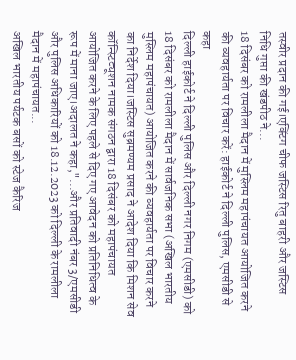तस्वीर प्रदान की गई।एक्टिंग चीफ जस्टिस रितु बाहरी और जस्टिस निधि गुप्ता की खंडपीठ ने...
18 दिसंबर को रामलीला मैदान में मुस्लिम महापंचायत आयोजित करने की व्यवहार्यता पर विचार करें: हाईकोर्ट ने दिल्ली पुलिस, एमसीडी से कहा
दिल्ली हाईकोर्ट ने दिल्ली पुलिस और दिल्ली नगर निगम (एमसीडी) को 18 दिसंबर को रामलीला मैदान में सार्वजनिक सभा (अखिल भारतीय मुस्लिम महापंचायत) आयोजित करने की व्यवहार्यता पर विचार करने का निर्देश दिया।जस्टिस सुब्रमण्यम प्रसाद ने आदेश दिया कि मिशन सेव कॉन्स्टिट्यूशन नामक संगठन द्वारा 18 दिसंबर को महापंचायत आयोजित करने के लिए पहले से दिए गए आवेदन को प्रतिनिधित्व के रूप में माना जाए।अदालत ने कहा,"...और प्रतिवादी नंबर 3/एमसीडी और पुलिस अधिकारियों को 18.12.2023 को दिल्ली के रामलीला मैदान में महापंचायत...
अखिल भारतीय पर्यटक बसों को स्टेज कैरिज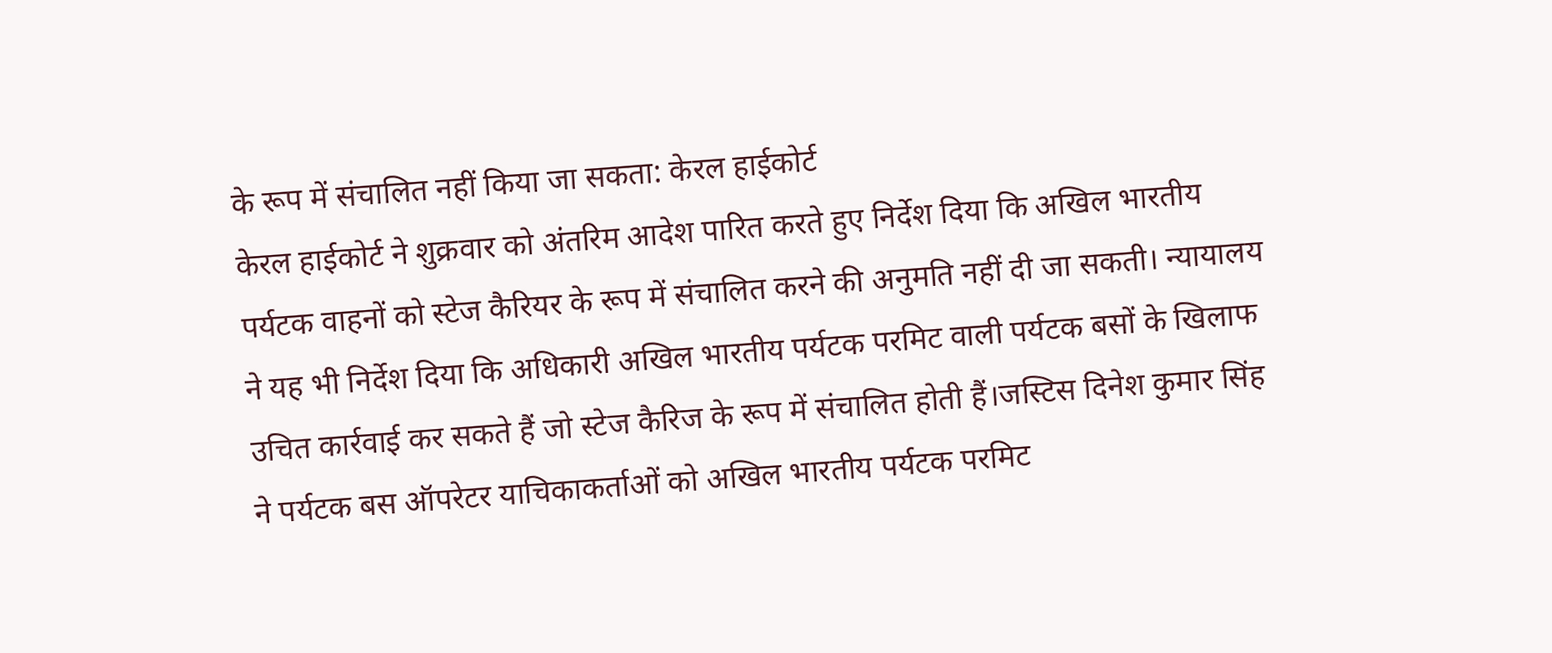के रूप में संचालित नहीं किया जा सकता: केरल हाईकोर्ट
केरल हाईकोर्ट ने शुक्रवार को अंतरिम आदेश पारित करते हुए निर्देश दिया कि अखिल भारतीय पर्यटक वाहनों को स्टेज कैरियर के रूप में संचालित करने की अनुमति नहीं दी जा सकती। न्यायालय ने यह भी निर्देश दिया कि अधिकारी अखिल भारतीय पर्यटक परमिट वाली पर्यटक बसों के खिलाफ उचित कार्रवाई कर सकते हैं जो स्टेज कैरिज के रूप में संचालित होती हैं।जस्टिस दिनेश कुमार सिंह ने पर्यटक बस ऑपरेटर याचिकाकर्ताओं को अखिल भारतीय पर्यटक परमिट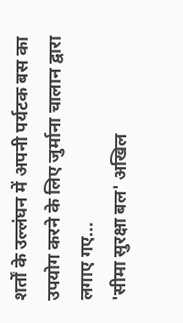शर्तों के उल्लंघन में अपनी पर्यटक बस का उपयोग करने के लिए जुर्माना चालान द्वारा लगाए गए...
'सीमा सुरक्षा बल' अखिल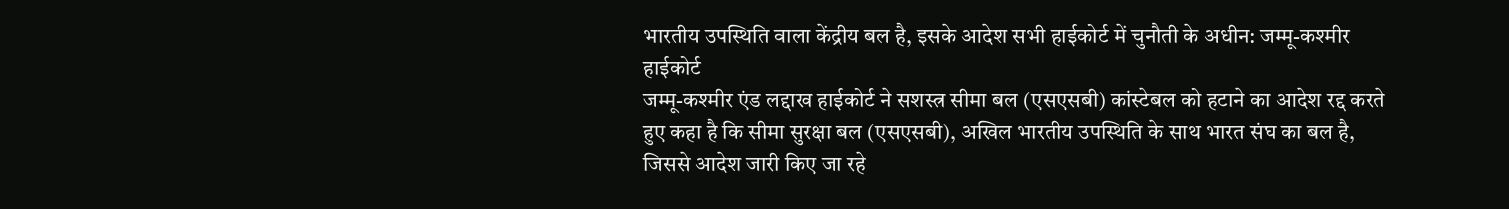भारतीय उपस्थिति वाला केंद्रीय बल है, इसके आदेश सभी हाईकोर्ट में चुनौती के अधीन: जम्मू-कश्मीर हाईकोर्ट
जम्मू-कश्मीर एंड लद्दाख हाईकोर्ट ने सशस्त्र सीमा बल (एसएसबी) कांस्टेबल को हटाने का आदेश रद्द करते हुए कहा है कि सीमा सुरक्षा बल (एसएसबी), अखिल भारतीय उपस्थिति के साथ भारत संघ का बल है, जिससे आदेश जारी किए जा रहे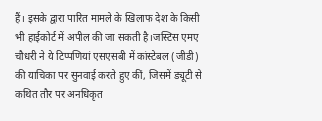हैं। इसके द्वारा पारित मामले के खिलाफ देश के किसी भी हाईकोर्ट में अपील की जा सकती है।जस्टिस एमए चौधरी ने ये टिप्पणियां एसएसबी में कांस्टेबल (जीडी) की याचिका पर सुनवाई करते हुए कीं, जिसमें ड्यूटी से कथित तौर पर अनधिकृत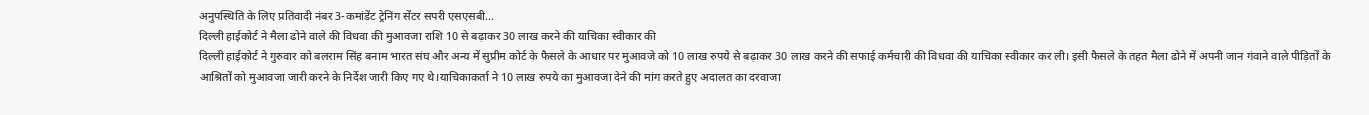अनुपस्थिति के लिए प्रतिवादी नंबर 3-कमांडेंट ट्रेनिंग सेंटर सपरी एसएसबी...
दिल्ली हाईकोर्ट ने मैला ढोने वाले की विधवा की मुआवजा राशि 10 से बढ़ाकर 30 लाख करने की याचिका स्वीकार की
दिल्ली हाईकोर्ट ने गुरुवार को बलराम सिंह बनाम भारत संघ और अन्य में सुप्रीम कोर्ट के फैसले के आधार पर मुआवजे को 10 लाख रुपये से बढ़ाकर 30 लाख करने की सफाई कर्मचारी की विधवा की याचिका स्वीकार कर ली। इसी फैसले के तहत मैला ढोने में अपनी जान गंवाने वाले पीड़ितों के आश्रितों को मुआवजा जारी करने के निर्देश जारी किए गए थे।याचिकाकर्ता ने 10 लाख रुपये का मुआवजा देने की मांग करते हुए अदालत का दरवाजा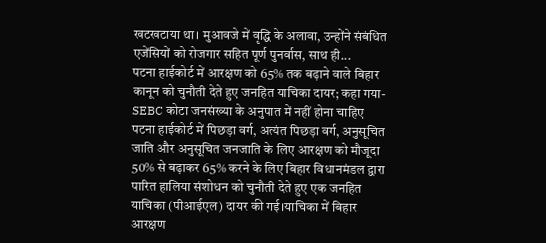खटखटाया था। मुआवजे में वृद्धि के अलावा, उन्होंने संबंधित एजेंसियों को रोजगार सहित पूर्ण पुनर्वास, साथ ही...
पटना हाईकोर्ट में आरक्षण को 65% तक बढ़ाने वाले बिहार कानून को चुनौती देते हुए जनहित याचिका दायर; कहा गया- SEBC कोटा जनसंख्या के अनुपात में नहीं होना चाहिए
पटना हाईकोर्ट में पिछड़ा वर्ग, अत्यंत पिछड़ा वर्ग, अनुसूचित जाति और अनुसूचित जनजाति के लिए आरक्षण को मौजूदा 50% से बढ़ाकर 65% करने के लिए बिहार विधानमंडल द्वारा पारित हालिया संशोधन को चुनौती देते हुए एक जनहित याचिका (पीआईएल) दायर की गई।याचिका में बिहार आरक्षण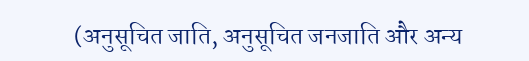(अनुसूचित जाति, अनुसूचित जनजाति और अन्य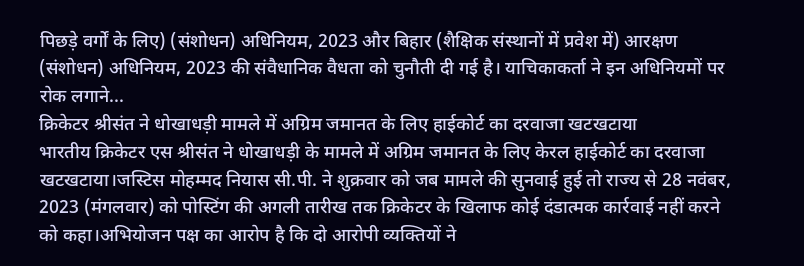पिछड़े वर्गों के लिए) (संशोधन) अधिनियम, 2023 और बिहार (शैक्षिक संस्थानों में प्रवेश में) आरक्षण (संशोधन) अधिनियम, 2023 की संवैधानिक वैधता को चुनौती दी गई है। याचिकाकर्ता ने इन अधिनियमों पर रोक लगाने...
क्रिकेटर श्रीसंत ने धोखाधड़ी मामले में अग्रिम जमानत के लिए हाईकोर्ट का दरवाजा खटखटाया
भारतीय क्रिकेटर एस श्रीसंत ने धोखाधड़ी के मामले में अग्रिम जमानत के लिए केरल हाईकोर्ट का दरवाजा खटखटाया।जस्टिस मोहम्मद नियास सी.पी. ने शुक्रवार को जब मामले की सुनवाई हुई तो राज्य से 28 नवंबर, 2023 (मंगलवार) को पोस्टिंग की अगली तारीख तक क्रिकेटर के खिलाफ कोई दंडात्मक कार्रवाई नहीं करने को कहा।अभियोजन पक्ष का आरोप है कि दो आरोपी व्यक्तियों ने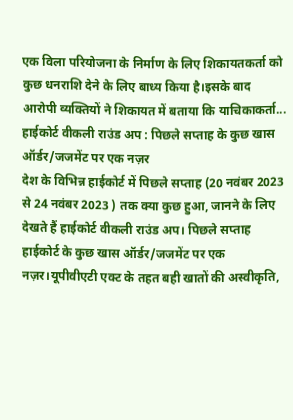एक विला परियोजना के निर्माण के लिए शिकायतकर्ता को कुछ धनराशि देने के लिए बाध्य किया है।इसके बाद आरोपी व्यक्तियों ने शिकायत में बताया कि याचिकाकर्ता...
हाईकोर्ट वीकली राउंड अप : पिछले सप्ताह के कुछ खास ऑर्डर/जजमेंट पर एक नज़र
देश के विभिन्न हाईकोर्ट में पिछले सप्ताह (20 नवंबर 2023 से 24 नवंबर 2023 ) तक क्या कुछ हुआ, जानने के लिए देखते हैं हाईकोर्ट वीकली राउंड अप। पिछले सप्ताह हाईकोर्ट के कुछ खास ऑर्डर/जजमेंट पर एक नज़र।यूपीवीएटी एक्ट के तहत बही खातों की अस्वीकृति,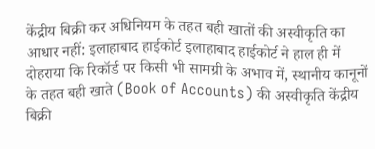केंद्रीय बिक्री कर अधिनियम के तहत बही खातों की अस्वीकृति का आधार नहीं: इलाहाबाद हाईकोर्ट इलाहाबाद हाईकोर्ट ने हाल ही में दोहराया कि रिकॉर्ड पर किसी भी सामग्री के अभाव में, स्थानीय कानूनों के तहत बही खाते (Book of Accounts) की अस्वीकृति केंद्रीय बिक्री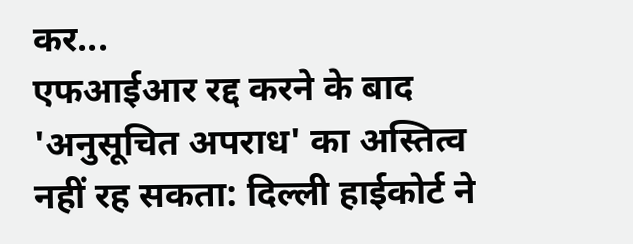कर...
एफआईआर रद्द करने के बाद 'अनुसूचित अपराध' का अस्तित्व नहीं रह सकता: दिल्ली हाईकोर्ट ने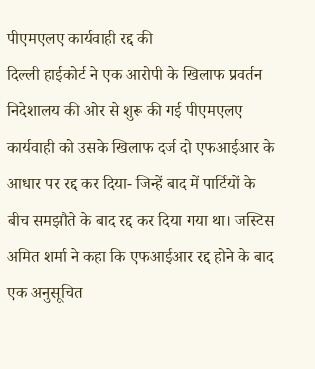पीएमएलए कार्यवाही रद्द की
दिल्ली हाईकोर्ट ने एक आरोपी के खिलाफ प्रवर्तन निदेशालय की ओर से शुरू की गई पीएमएलए कार्यवाही को उसके खिलाफ दर्ज दो एफआईआर के आधार पर रद्द कर दिया- जिन्हें बाद में पार्टियों के बीच समझौते के बाद रद्द कर दिया गया था। जस्टिस अमित शर्मा ने कहा कि एफआईआर रद्द होने के बाद एक अनुसूचित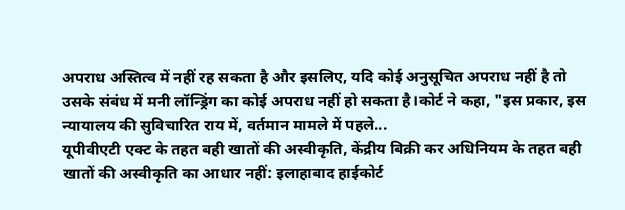अपराध अस्तित्व में नहीं रह सकता है और इसलिए, यदि कोई अनुसूचित अपराध नहीं है तो उसके संबंध में मनी लॉन्ड्रिंग का कोई अपराध नहीं हो सकता है।कोर्ट ने कहा, "इस प्रकार, इस न्यायालय की सुविचारित राय में, वर्तमान मामले में पहले...
यूपीवीएटी एक्ट के तहत बही खातों की अस्वीकृति, केंद्रीय बिक्री कर अधिनियम के तहत बही खातों की अस्वीकृति का आधार नहीं: इलाहाबाद हाईकोर्ट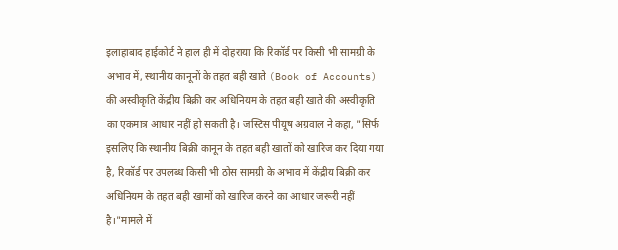इलाहाबाद हाईकोर्ट ने हाल ही में दोहराया कि रिकॉर्ड पर किसी भी सामग्री के अभाव में, स्थानीय कानूनों के तहत बही खाते (Book of Accounts) की अस्वीकृति केंद्रीय बिक्री कर अधिनियम के तहत बही खाते की अस्वीकृति का एकमात्र आधार नहीं हो सकती है। जस्टिस पीयूष अग्रवाल ने कहा, "सिर्फ इसलिए कि स्थानीय बिक्री कानून के तहत बही खातों को खारिज कर दिया गया है, रिकॉर्ड पर उपलब्ध किसी भी ठोस सामग्री के अभाव में केंद्रीय बिक्री कर अधिनियम के तहत बही खामों को खारिज करने का आधार जरूरी नहीं है।"मामले में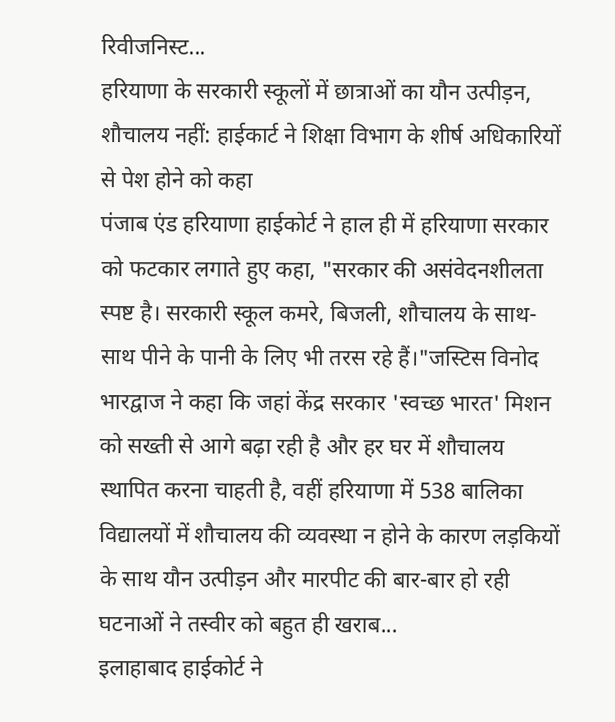रिवीजनिस्ट...
हरियाणा के सरकारी स्कूलों में छात्राओं का यौन उत्पीड़न, शौचालय नहीं: हाईकार्ट ने शिक्षा विभाग के शीर्ष अधिकारियों से पेश होने को कहा
पंजाब एंड हरियाणा हाईकोर्ट ने हाल ही में हरियाणा सरकार को फटकार लगाते हुए कहा, "सरकार की असंवेदनशीलता स्पष्ट है। सरकारी स्कूल कमरे, बिजली, शौचालय के साथ-साथ पीने के पानी के लिए भी तरस रहे हैं।"जस्टिस विनोद भारद्वाज ने कहा कि जहां केंद्र सरकार 'स्वच्छ भारत' मिशन को सख्ती से आगे बढ़ा रही है और हर घर में शौचालय स्थापित करना चाहती है, वहीं हरियाणा में 538 बालिका विद्यालयों में शौचालय की व्यवस्था न होने के कारण लड़कियों के साथ यौन उत्पीड़न और मारपीट की बार-बार हो रही घटनाओं ने तस्वीर को बहुत ही खराब...
इलाहाबाद हाईकोर्ट ने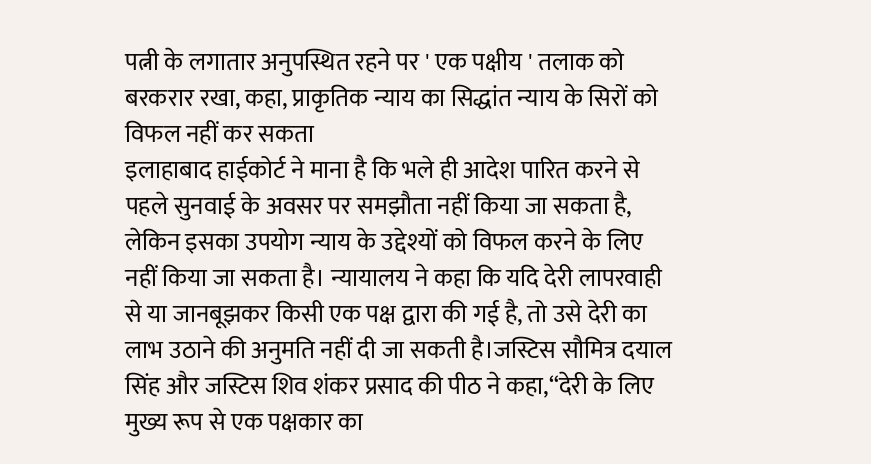पत्नी के लगातार अनुपस्थित रहने पर ' एक पक्षीय ' तलाक को बरकरार रखा, कहा, प्राकृतिक न्याय का सिद्धांत न्याय के सिरों को विफल नहीं कर सकता
इलाहाबाद हाईकोर्ट ने माना है कि भले ही आदेश पारित करने से पहले सुनवाई के अवसर पर समझौता नहीं किया जा सकता है, लेकिन इसका उपयोग न्याय के उद्देश्यों को विफल करने के लिए नहीं किया जा सकता है। न्यायालय ने कहा कि यदि देरी लापरवाही से या जानबूझकर किसी एक पक्ष द्वारा की गई है, तो उसे देरी का लाभ उठाने की अनुमति नहीं दी जा सकती है।जस्टिस सौमित्र दयाल सिंह और जस्टिस शिव शंकर प्रसाद की पीठ ने कहा,“देरी के लिए मुख्य रूप से एक पक्षकार का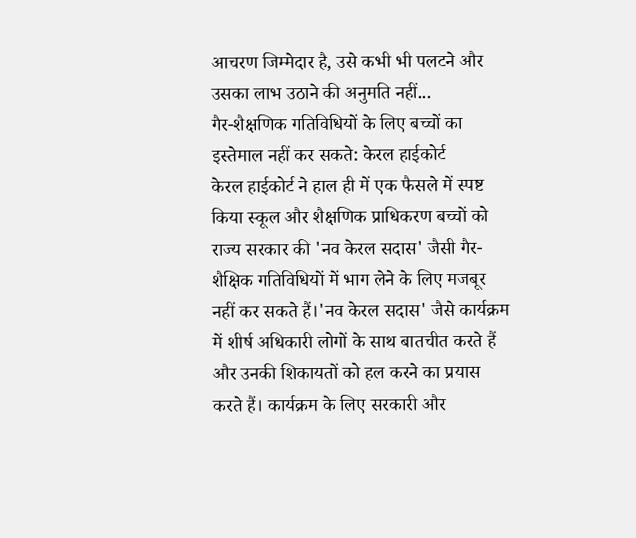आचरण जिम्मेदार है, उसे कभी भी पलटने और उसका लाभ उठाने की अनुमति नहीं...
गैर-शैक्षणिक गतिविधियों के लिए बच्चों का इस्तेमाल नहीं कर सकते: केरल हाईकोर्ट
केरल हाईकोर्ट ने हाल ही में एक फैसले में स्पष्ट किया स्कूल और शैक्षणिक प्राधिकरण बच्चों को राज्य सरकार की 'नव केरल सदास' जैसी गैर-शैक्षिक गतिविधियों में भाग लेने के लिए मजबूर नहीं कर सकते हैं।'नव केरल सदास' जैसे कार्यक्रम में शीर्ष अधिकारी लोगों के साथ बातचीत करते हैं और उनकी शिकायतों को हल करने का प्रयास करते हैं। कार्यक्रम के लिए सरकारी और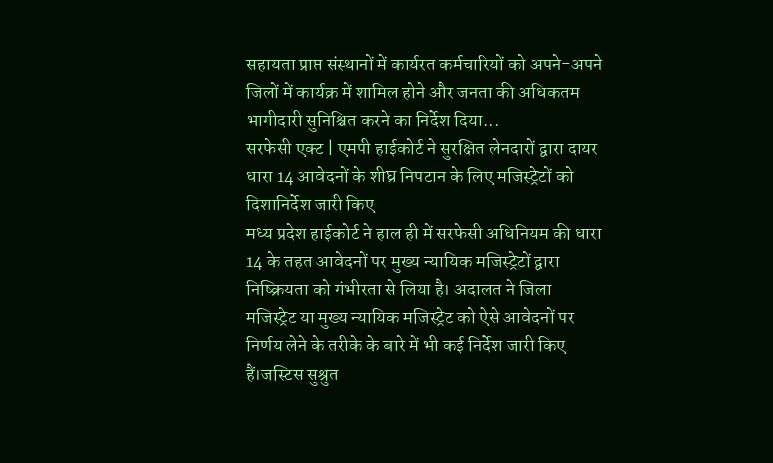सहायता प्राप्त संस्थानों में कार्यरत कर्मचारियों को अपने-अपने जिलों में कार्यक्र में शामिल होने और जनता की अधिकतम भागीदारी सुनिश्चित करने का निर्देश दिया...
सरफेसी एक्ट | एमपी हाईकोर्ट ने सुरक्षित लेनदारों द्वारा दायर धारा 14 आवेदनों के शीघ्र निपटान के लिए मजिस्ट्रेटों को दिशानिर्देश जारी किए
मध्य प्रदेश हाईकोर्ट ने हाल ही में सरफेसी अधिनियम की धारा 14 के तहत आवेदनों पर मुख्य न्यायिक मजिस्ट्रेटों द्वारा निष्क्रियता को गंभीरता से लिया है। अदालत ने जिला मजिस्ट्रेट या मुख्य न्यायिक मजिस्ट्रेट को ऐसे आवेदनों पर निर्णय लेने के तरीके के बारे में भी कई निर्देश जारी किए हैं।जस्टिस सुश्रुत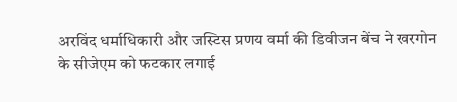अरविंद धर्माधिकारी और जस्टिस प्रणय वर्मा की डिवीजन बेंच ने खरगोन के सीजेएम को फटकार लगाई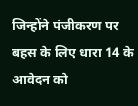जिन्होंने पंजीकरण पर बहस के लिए धारा 14 के आवेदन को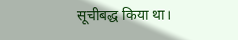सूचीबद्ध किया था।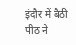इंदौर में बैठी पीठ ने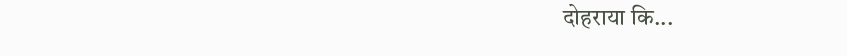दोहराया कि...